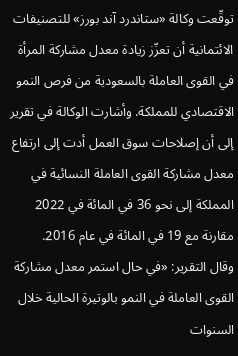توقّعت وكالة «ستاندرد آند بورز» للتصنيفات الائتمانية أن تعزّز زيادة معدل مشاركة المرأة في القوى العاملة بالسعودية من فرص النمو الاقتصادي للمملكة. وأشارت الوكالة في تقرير إلى أن إصلاحات سوق العمل أدت إلى ارتفاع معدل مشاركة القوى العاملة النسائية في المملكة إلى نحو 36 في المائة في 2022 مقارنة مع 19 في المائة في عام 2016.
وقال التقرير: «في حال استمر معدل مشاركة القوى العاملة في النمو بالوتيرة الحالية خلال السنوات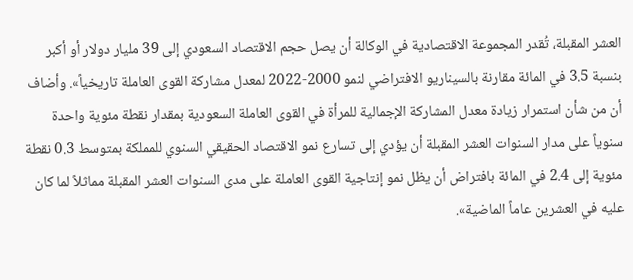العشر المقبلة، تُقدر المجموعة الاقتصادية في الوكالة أن يصل حجم الاقتصاد السعودي إلى 39 مليار دولار أو أكبر بنسبة 3.5 في المائة مقارنة بالسيناريو الافتراضي لنمو 2000-2022 لمعدل مشاركة القوى العاملة تاريخياً». وأضاف أن من شأن استمرار زيادة معدل المشاركة الإجمالية للمرأة في القوى العاملة السعودية بمقدار نقطة مئوية واحدة سنوياً على مدار السنوات العشر المقبلة أن يؤدي إلى تسارع نمو الاقتصاد الحقيقي السنوي للمملكة بمتوسط 0.3 نقطة مئوية إلى 2.4 في المائة بافتراض أن يظل نمو إنتاجية القوى العاملة على مدى السنوات العشر المقبلة مماثلاً لما كان عليه في العشرين عاماً الماضية».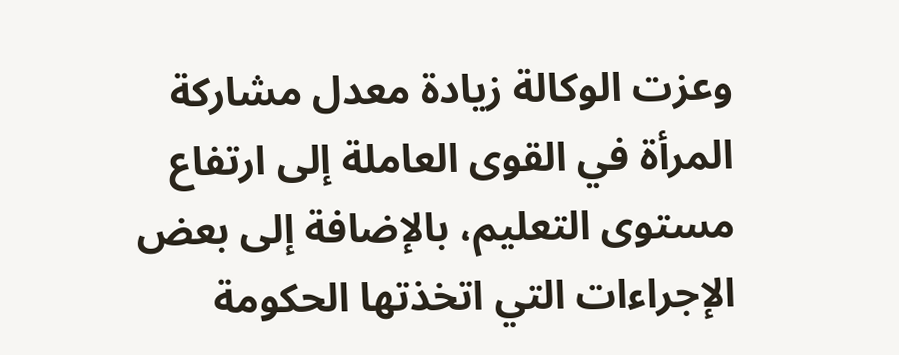وعزت الوكالة زيادة معدل مشاركة المرأة في القوى العاملة إلى ارتفاع مستوى التعليم، بالإضافة إلى بعض الإجراءات التي اتخذتها الحكومة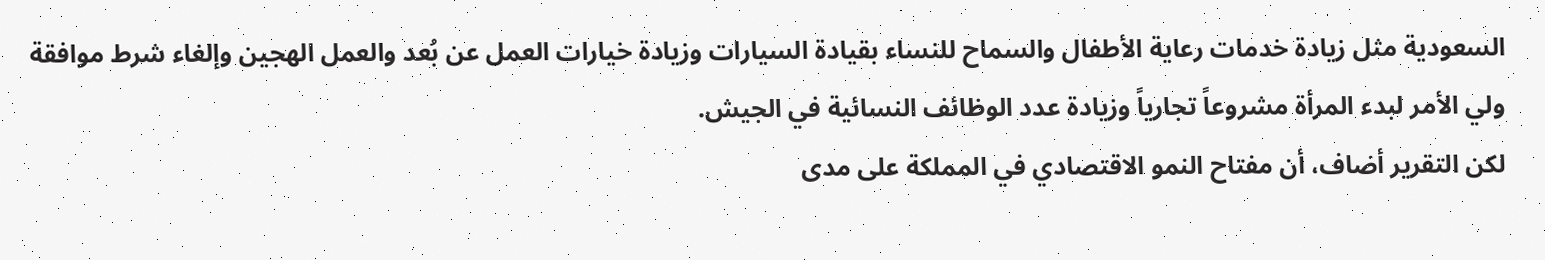السعودية مثل زيادة خدمات رعاية الأطفال والسماح للنساء بقيادة السيارات وزيادة خيارات العمل عن بُعد والعمل الهجين وإلغاء شرط موافقة ولي الأمر لبدء المرأة مشروعاً تجارياً وزيادة عدد الوظائف النسائية في الجيش.
لكن التقرير أضاف، أن مفتاح النمو الاقتصادي في المملكة على مدى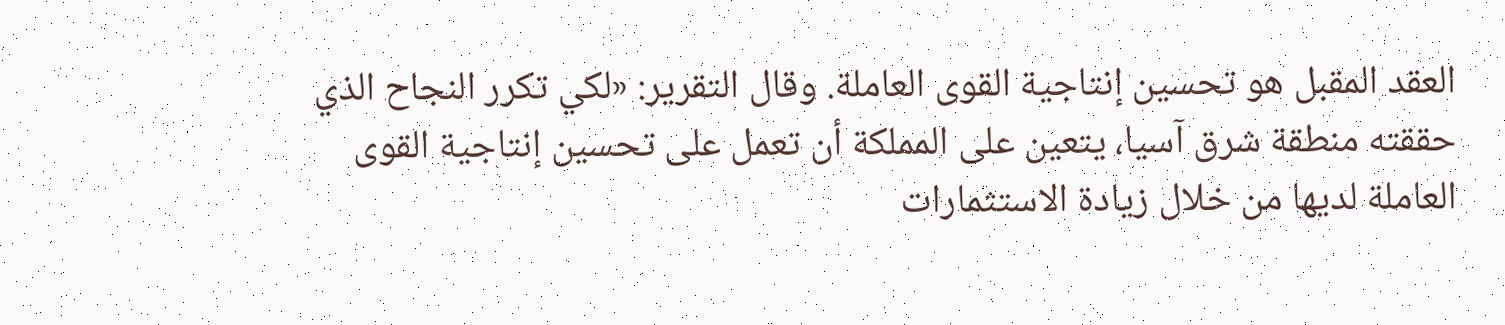العقد المقبل هو تحسين إنتاجية القوى العاملة. وقال التقرير: «لكي تكرر النجاح الذي حققته منطقة شرق آسيا، يتعين على المملكة أن تعمل على تحسين إنتاجية القوى العاملة لديها من خلال زيادة الاستثمارات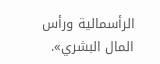الرأسمالية ورأس المال البشري».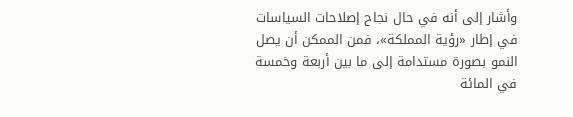وأشار إلى أنه في حال نجاح إصلاحات السياسات في إطار «رؤية المملكة»، فمن الممكن أن يصل النمو بصورة مستدامة إلى ما بين أربعة وخمسة في المائة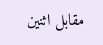مقابل اثنين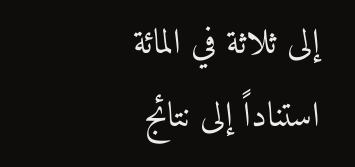إلى ثلاثة في المائة استناداً إلى نتائج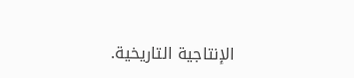الإنتاجية التاريخية.